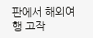판에서 해외여행 고작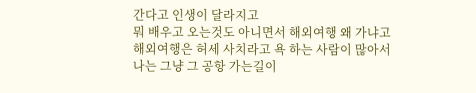간다고 인생이 달라지고
뭐 배우고 오는것도 아니면서 해외여행 왜 가냐고
해외여행은 허세 사치라고 욕 하는 사람이 많아서
나는 그냥 그 공항 가는길이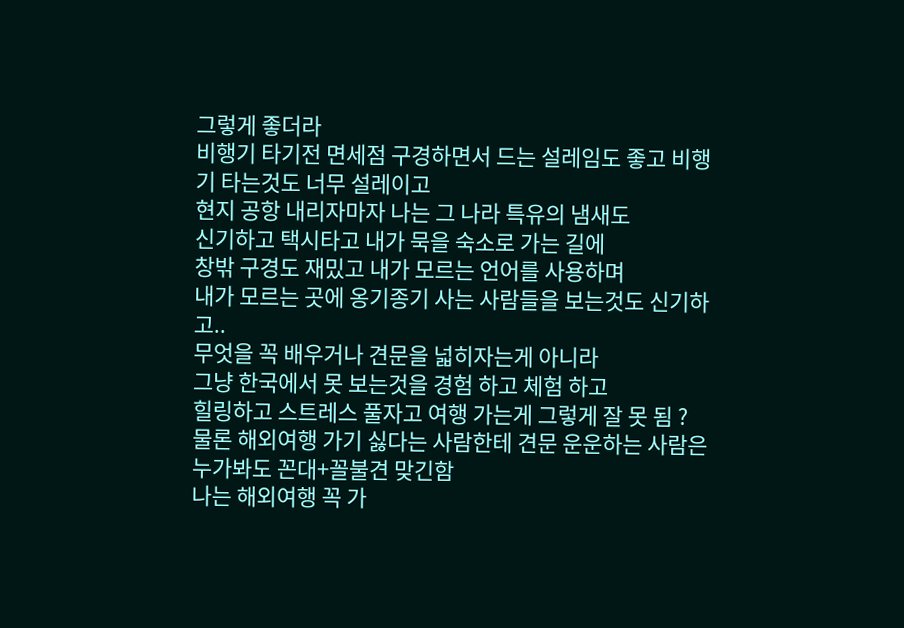그렇게 좋더라
비행기 타기전 면세점 구경하면서 드는 설레임도 좋고 비행기 타는것도 너무 설레이고
현지 공항 내리자마자 나는 그 나라 특유의 냄새도
신기하고 택시타고 내가 묵을 숙소로 가는 길에
창밖 구경도 재밌고 내가 모르는 언어를 사용하며
내가 모르는 곳에 옹기종기 사는 사람들을 보는것도 신기하고..
무엇을 꼭 배우거나 견문을 넓히자는게 아니라
그냥 한국에서 못 보는것을 경험 하고 체험 하고
힐링하고 스트레스 풀자고 여행 가는게 그렇게 잘 못 됨 ?
물론 해외여행 가기 싫다는 사람한테 견문 운운하는 사람은 누가봐도 꼰대+꼴불견 맞긴함
나는 해외여행 꼭 가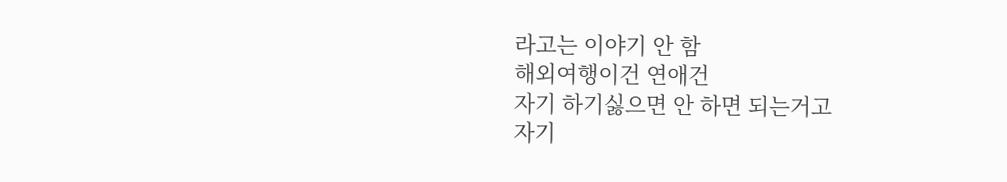라고는 이야기 안 함
해외여행이건 연애건
자기 하기싫으면 안 하면 되는거고
자기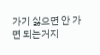가기 싫으면 안 가면 되는거지